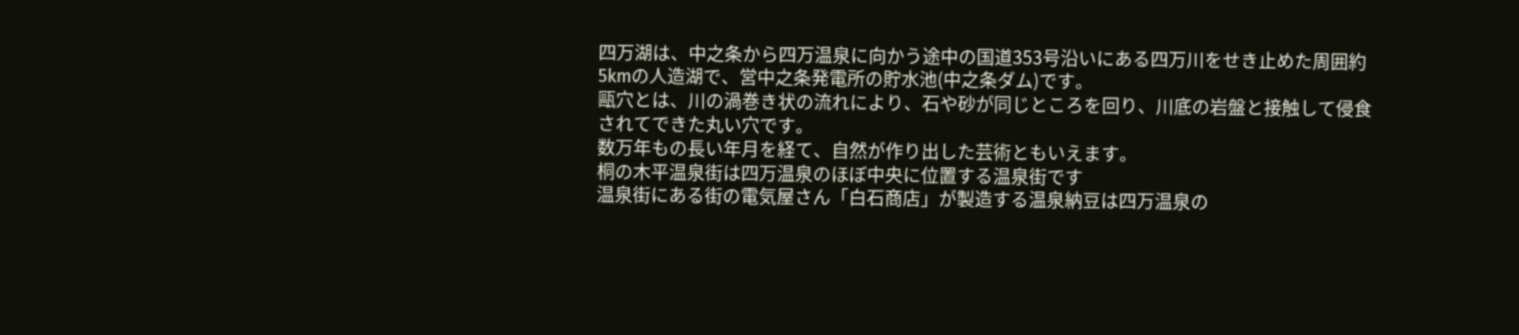四万湖は、中之条から四万温泉に向かう途中の国道353号沿いにある四万川をせき止めた周囲約5kmの人造湖で、営中之条発電所の貯水池(中之条ダム)です。
甌穴とは、川の渦巻き状の流れにより、石や砂が同じところを回り、川底の岩盤と接触して侵食されてできた丸い穴です。
数万年もの長い年月を経て、自然が作り出した芸術ともいえます。
桐の木平温泉街は四万温泉のほぼ中央に位置する温泉街です
温泉街にある街の電気屋さん「白石商店」が製造する温泉納豆は四万温泉の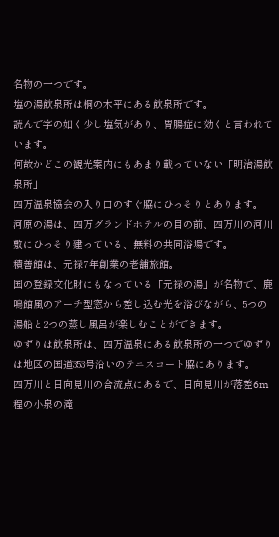名物の一つです。
塩の湯飲泉所は桐の木平にある飲泉所です。
読んで字の如く少し塩気があり、胃腸症に効くと言われています。
何故かどこの観光案内にもあまり載っていない「明治湯飲泉所」
四万温泉協会の入り口のすぐ脇にひっそりとあります。
河原の湯は、四万グランドホテルの目の前、四万川の河川敷にひっそり建っている、無料の共同浴場です。
積善館は、元禄7年創業の老舗旅館。
国の登録文化財にもなっている「元禄の湯」が名物で、鹿鳴館風のアーチ型窓から差し込む光を浴びながら、5つの湯船と2つの蒸し風呂が楽しむことができます。
ゆずりは飲泉所は、四万温泉にある飲泉所の一つでゆずりは地区の国道353号沿いのテニスコート脇にあります。
四万川と日向見川の合流点にあるで、日向見川が落差6m程の小泉の滝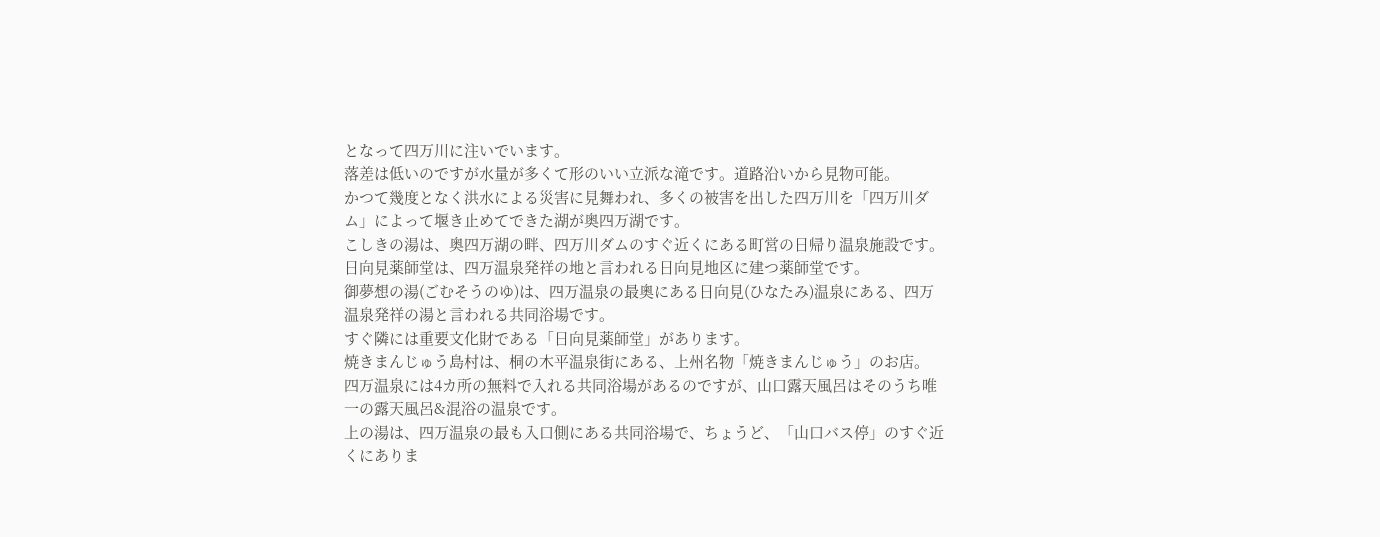となって四万川に注いでいます。
落差は低いのですが水量が多くて形のいい立派な滝です。道路沿いから見物可能。
かつて幾度となく洪水による災害に見舞われ、多くの被害を出した四万川を「四万川ダム」によって堰き止めてできた湖が奥四万湖です。
こしきの湯は、奥四万湖の畔、四万川ダムのすぐ近くにある町営の日帰り温泉施設です。
日向見薬師堂は、四万温泉発祥の地と言われる日向見地区に建つ薬師堂です。
御夢想の湯(ごむそうのゆ)は、四万温泉の最奧にある日向見(ひなたみ)温泉にある、四万温泉発祥の湯と言われる共同浴場です。
すぐ隣には重要文化財である「日向見薬師堂」があります。
焼きまんじゅう島村は、桐の木平温泉街にある、上州名物「焼きまんじゅう」のお店。
四万温泉には4カ所の無料で入れる共同浴場があるのですが、山口露天風呂はそのうち唯一の露天風呂&混浴の温泉です。
上の湯は、四万温泉の最も入口側にある共同浴場で、ちょうど、「山口バス停」のすぐ近くにありま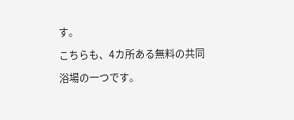す。
こちらも、4カ所ある無料の共同浴場の一つです。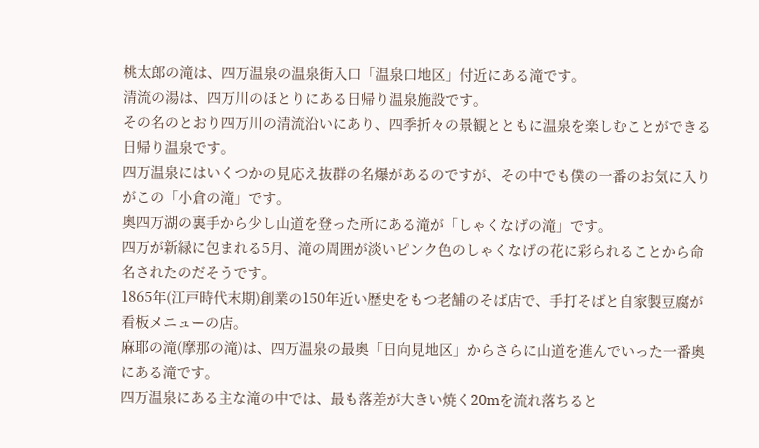桃太郎の滝は、四万温泉の温泉街入口「温泉口地区」付近にある滝です。
清流の湯は、四万川のほとりにある日帰り温泉施設です。
その名のとおり四万川の清流沿いにあり、四季折々の景観とともに温泉を楽しむことができる日帰り温泉です。
四万温泉にはいくつかの見応え抜群の名爆があるのですが、その中でも僕の一番のお気に入りがこの「小倉の滝」です。
奥四万湖の裏手から少し山道を登った所にある滝が「しゃくなげの滝」です。
四万が新緑に包まれる5月、滝の周囲が淡いピンク色のしゃくなげの花に彩られることから命名されたのだそうです。
1865年(江戸時代末期)創業の150年近い歴史をもつ老舗のそば店で、手打そばと自家製豆腐が看板メニューの店。
麻耶の滝(摩那の滝)は、四万温泉の最奥「日向見地区」からさらに山道を進んでいった一番奥にある滝です。
四万温泉にある主な滝の中では、最も落差が大きい焼く20mを流れ落ちると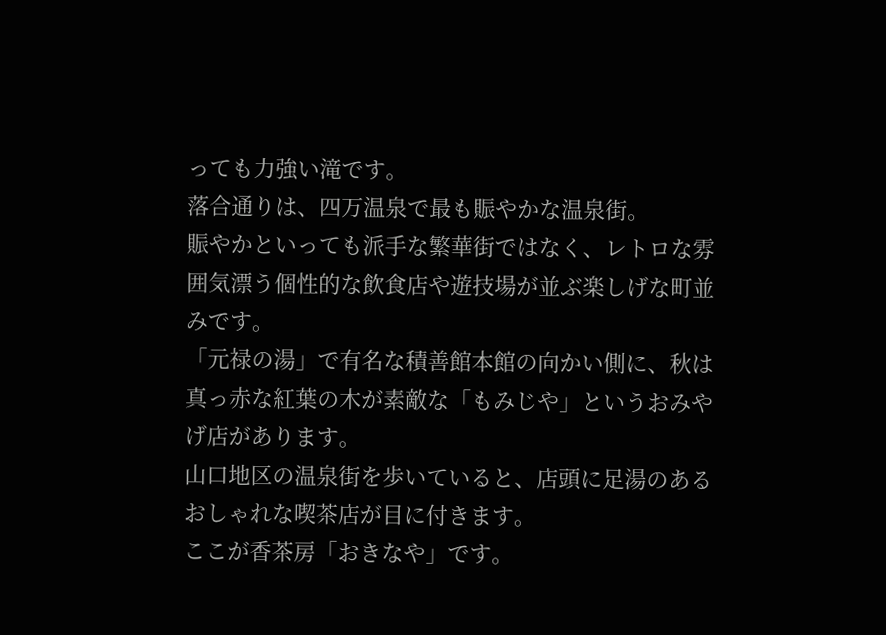っても力強い滝です。
落合通りは、四万温泉で最も賑やかな温泉街。
賑やかといっても派手な繁華街ではなく、レトロな雰囲気漂う個性的な飲食店や遊技場が並ぶ楽しげな町並みです。
「元禄の湯」で有名な積善館本館の向かい側に、秋は真っ赤な紅葉の木が素敵な「もみじや」というおみやげ店があります。
山口地区の温泉街を歩いていると、店頭に足湯のあるおしゃれな喫茶店が目に付きます。
ここが香茶房「おきなや」です。